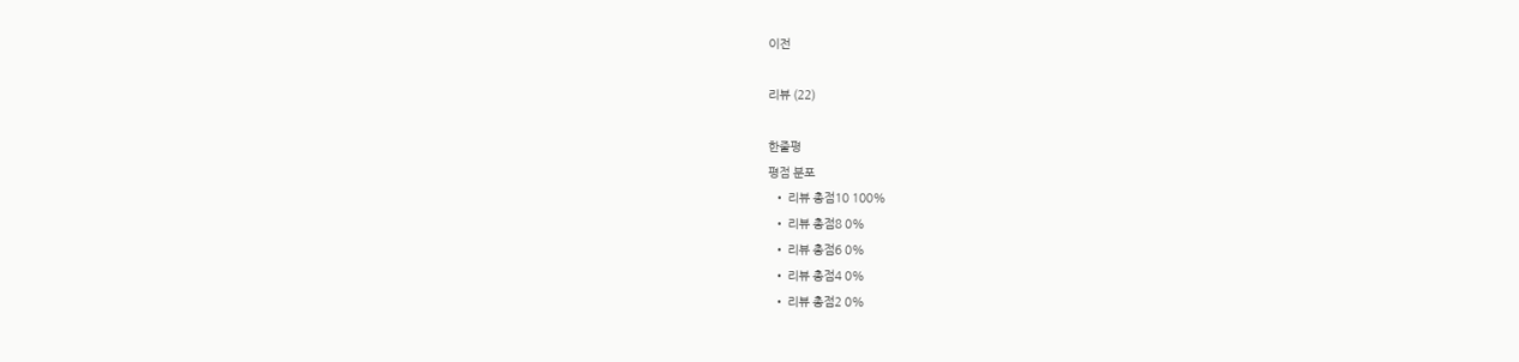이전

리뷰 (22)

한줄평
평점 분포
  • 리뷰 총점10 100%
  • 리뷰 총점8 0%
  • 리뷰 총점6 0%
  • 리뷰 총점4 0%
  • 리뷰 총점2 0%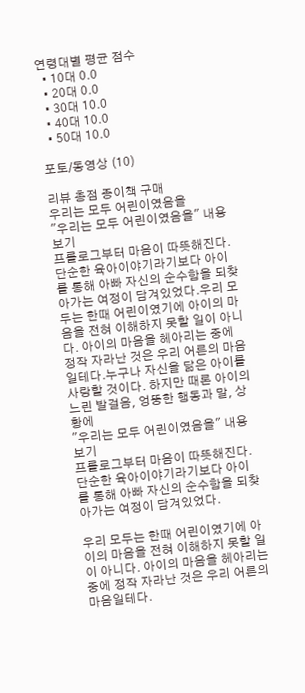연령대별 평균 점수
  • 10대 0.0
  • 20대 0.0
  • 30대 10.0
  • 40대 10.0
  • 50대 10.0

포토/동영상 (10)

리뷰 총점 종이책 구매
우리는 모두 어린이였음을
"우리는 모두 어린이였음을" 내용보기
프롤로그부터 마음이 따뜻해진다.단순한 육아이야기라기보다 아이를 통해 아빠 자신의 순수함을 되찾아가는 여정이 담겨있었다.우리 모두는 한때 어린이였기에 아이의 마음을 전혀 이해하지 못할 일이 아니다. 아이의 마음을 헤아리는 중에 정작 자라난 것은 우리 어른의 마음일테다.누구나 자신을 닮은 아이를 사랑할 것이다. 하지만 때론 아이의 느린 발걸음, 엉뚱한 행동과 말, 상황에
"우리는 모두 어린이였음을" 내용보기
프롤로그부터 마음이 따뜻해진다.
단순한 육아이야기라기보다 아이를 통해 아빠 자신의 순수함을 되찾아가는 여정이 담겨있었다.

우리 모두는 한때 어린이였기에 아이의 마음을 전혀 이해하지 못할 일이 아니다. 아이의 마음을 헤아리는 중에 정작 자라난 것은 우리 어른의 마음일테다.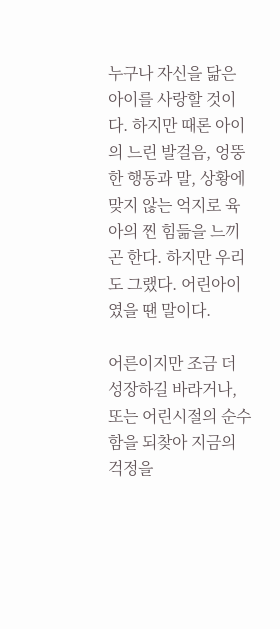누구나 자신을 닮은 아이를 사랑할 것이다. 하지만 때론 아이의 느린 발걸음, 엉뚱한 행동과 말, 상황에 맞지 않는 억지로 육아의 찐 힘듦을 느끼곤 한다. 하지만 우리도 그랬다. 어린아이였을 땐 말이다.

어른이지만 조금 더 성장하길 바라거나, 또는 어린시절의 순수함을 되찾아 지금의 걱정을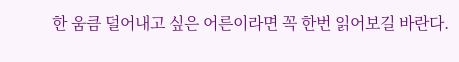한 움큼 덜어내고 싶은 어른이라면 꼭 한번 읽어보길 바란다.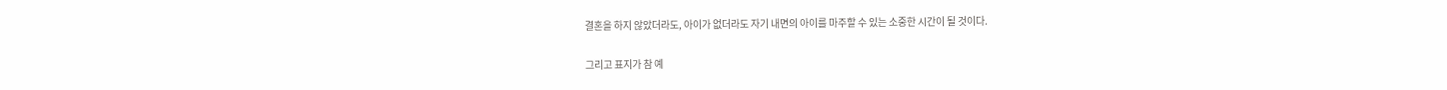결혼을 하지 않았더라도, 아이가 없더라도 자기 내면의 아이를 마주할 수 있는 소중한 시간이 될 것이다.

그리고 표지가 참 예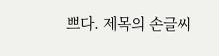쁘다. 제목의 손글씨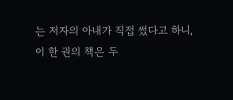는 저자의 아내가 직접 썼다고 하니, 이 한 권의 책은 두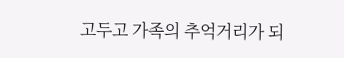고두고 가족의 추억거리가 되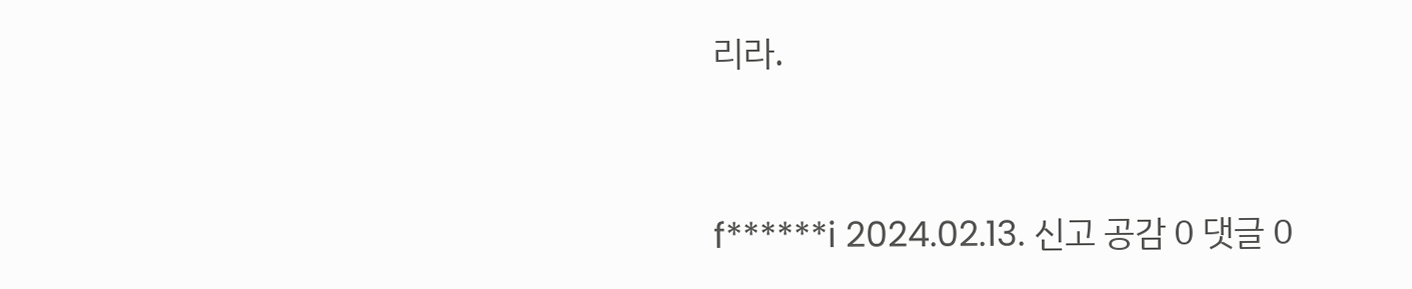리라.



f******i 2024.02.13. 신고 공감 0 댓글 0